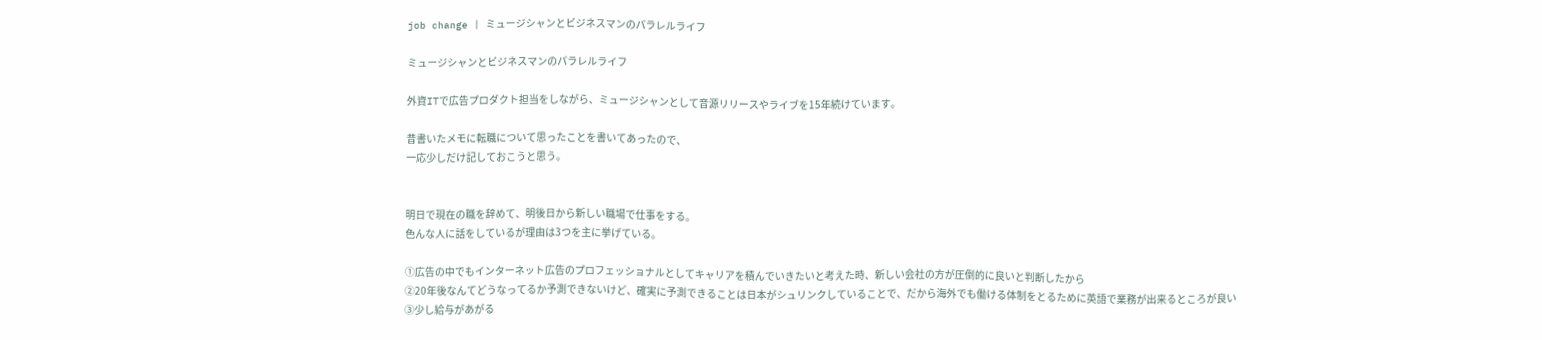job change | ミュージシャンとビジネスマンのパラレルライフ

ミュージシャンとビジネスマンのパラレルライフ

外資ITで広告プロダクト担当をしながら、ミュージシャンとして音源リリースやライブを15年続けています。

昔書いたメモに転職について思ったことを書いてあったので、
一応少しだけ記しておこうと思う。


明日で現在の職を辞めて、明後日から新しい職場で仕事をする。
色んな人に話をしているが理由は3つを主に挙げている。

①広告の中でもインターネット広告のプロフェッショナルとしてキャリアを積んでいきたいと考えた時、新しい会社の方が圧倒的に良いと判断したから
②20年後なんてどうなってるか予測できないけど、確実に予測できることは日本がシュリンクしていることで、だから海外でも働ける体制をとるために英語で業務が出来るところが良い
③少し給与があがる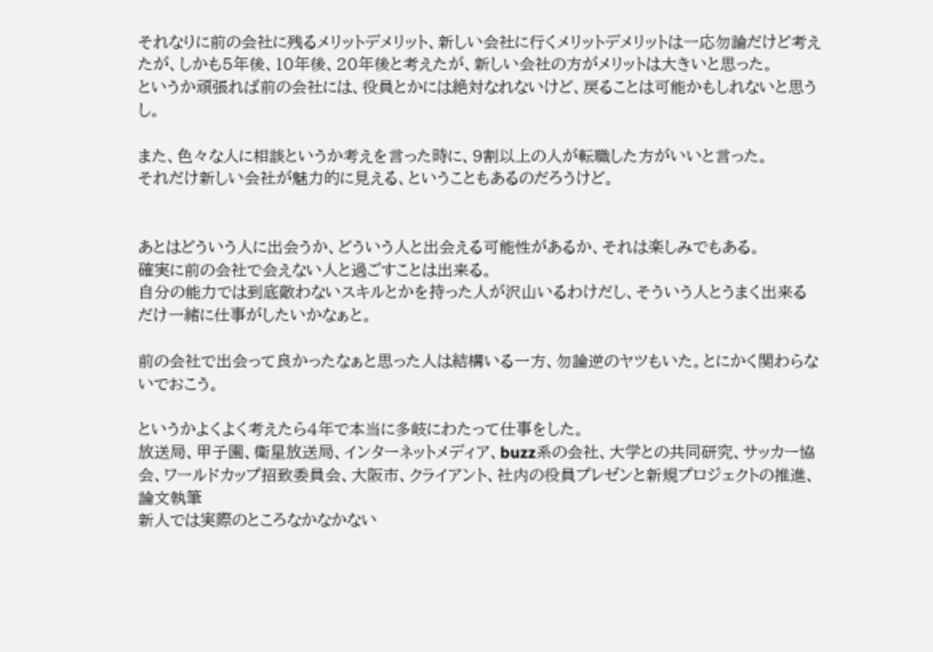それなりに前の会社に残るメリットデメリット、新しい会社に行くメリットデメリットは一応勿論だけど考えたが、しかも5年後、10年後、20年後と考えたが、新しい会社の方がメリットは大きいと思った。
というか頑張れば前の会社には、役員とかには絶対なれないけど、戻ることは可能かもしれないと思うし。

また、色々な人に相談というか考えを言った時に、9割以上の人が転職した方がいいと言った。
それだけ新しい会社が魅力的に見える、ということもあるのだろうけど。


あとはどういう人に出会うか、どういう人と出会える可能性があるか、それは楽しみでもある。
確実に前の会社で会えない人と過ごすことは出来る。
自分の能力では到底敵わないスキルとかを持った人が沢山いるわけだし、そういう人とうまく出来るだけ一緒に仕事がしたいかなぁと。

前の会社で出会って良かったなぁと思った人は結構いる一方、勿論逆のヤツもいた。とにかく関わらないでおこう。

というかよくよく考えたら4年で本当に多岐にわたって仕事をした。
放送局、甲子園、衛星放送局、インターネットメディア、buzz系の会社、大学との共同研究、サッカー協会、ワールドカップ招致委員会、大阪市、クライアント、社内の役員プレゼンと新規プロジェクトの推進、論文執筆
新人では実際のところなかなかない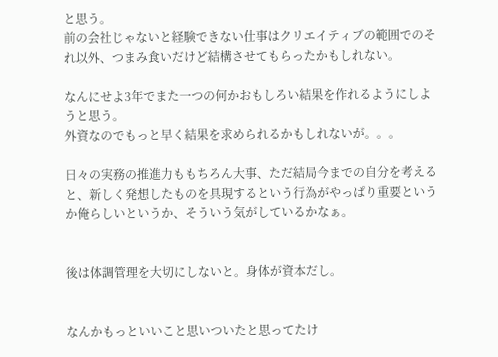と思う。
前の会社じゃないと経験できない仕事はクリエイティブの範囲でのそれ以外、つまみ食いだけど結構させてもらったかもしれない。

なんにせよ3年でまた一つの何かおもしろい結果を作れるようにしようと思う。
外資なのでもっと早く結果を求められるかもしれないが。。。

日々の実務の推進力ももちろん大事、ただ結局今までの自分を考えると、新しく発想したものを具現するという行為がやっぱり重要というか俺らしいというか、そういう気がしているかなぁ。


後は体調管理を大切にしないと。身体が資本だし。


なんかもっといいこと思いついたと思ってたけ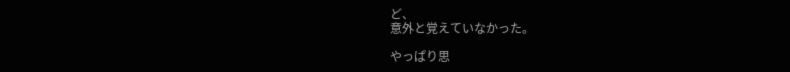ど、
意外と覚えていなかった。

やっぱり思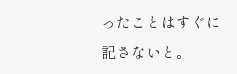ったことはすぐに記さないと。